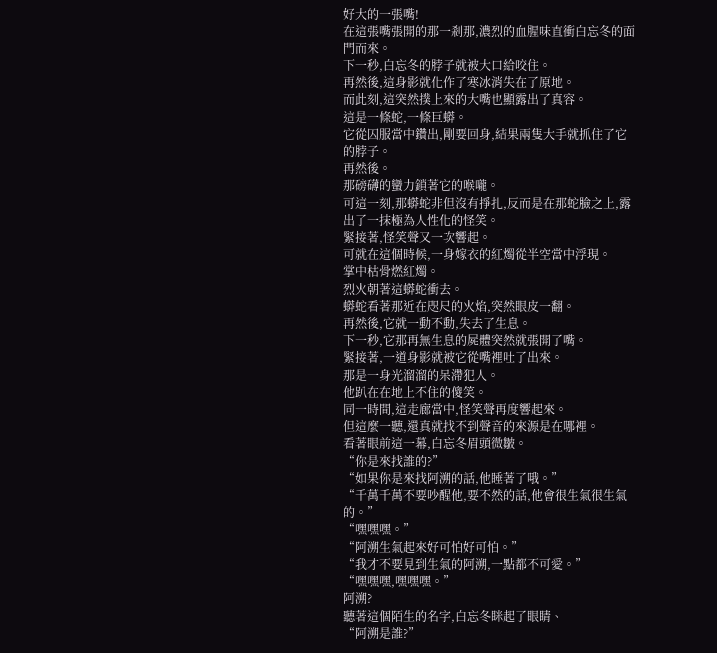好大的一張嘴!
在這張嘴張開的那一剎那,濃烈的血腥味直衝白忘冬的面門而來。
下一秒,白忘冬的脖子就被大口給咬住。
再然後,這身影就化作了寒冰消失在了原地。
而此刻,這突然撲上來的大嘴也顯露出了真容。
這是一條蛇,一條巨蟒。
它從囚服當中鑽出,剛要回身,結果兩隻大手就抓住了它的脖子。
再然後。
那磅礴的蠻力鎖著它的喉嚨。
可這一刻,那蟒蛇非但沒有掙扎,反而是在那蛇臉之上,露出了一抹極為人性化的怪笑。
緊接著,怪笑聲又一次響起。
可就在這個時候,一身嫁衣的紅燭從半空當中浮現。
掌中枯骨燃紅燭。
烈火朝著這蟒蛇衝去。
蟒蛇看著那近在咫尺的火焰,突然眼皮一翻。
再然後,它就一動不動,失去了生息。
下一秒,它那再無生息的屍體突然就張開了嘴。
緊接著,一道身影就被它從嘴裡吐了出來。
那是一身光溜溜的呆滯犯人。
他趴在在地上不住的傻笑。
同一時間,這走廊當中,怪笑聲再度響起來。
但這麼一聽,還真就找不到聲音的來源是在哪裡。
看著眼前這一幕,白忘冬眉頭微皺。
“你是來找誰的?”
“如果你是來找阿溯的話,他睡著了哦。”
“千萬千萬不要吵醒他,要不然的話,他會很生氣很生氣的。”
“嘿嘿嘿。”
“阿溯生氣起來好可怕好可怕。”
“我才不要見到生氣的阿溯,一點都不可愛。”
“嘿嘿嘿,嘿嘿嘿。”
阿溯?
聽著這個陌生的名字,白忘冬眯起了眼睛、
“阿溯是誰?”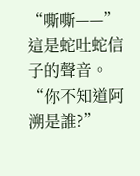“嘶嘶——”
這是蛇吐蛇信子的聲音。
“你不知道阿溯是誰?”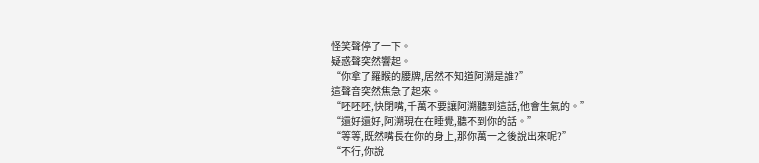怪笑聲停了一下。
疑惑聲突然響起。
“你拿了羅睺的腰牌,居然不知道阿溯是誰?”
這聲音突然焦急了起來。
“呸呸呸,快閉嘴,千萬不要讓阿溯聽到這話,他會生氣的。”
“還好還好,阿溯現在在睡覺,聽不到你的話。”
“等等,既然嘴長在你的身上,那你萬一之後說出來呢?”
“不行,你說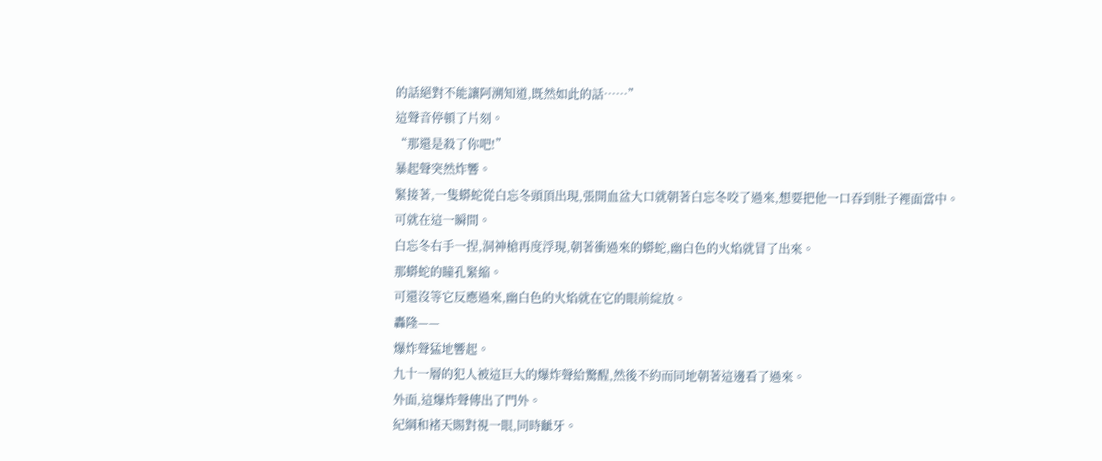的話絕對不能讓阿溯知道,既然如此的話……”
這聲音停頓了片刻。
“那還是殺了你吧!”
暴起聲突然炸響。
緊接著,一隻蟒蛇從白忘冬頭頂出現,張開血盆大口就朝著白忘冬咬了過來,想要把他一口吞到肚子裡面當中。
可就在這一瞬間。
白忘冬右手一捏,洞神槍再度浮現,朝著衝過來的蟒蛇,幽白色的火焰就冒了出來。
那蟒蛇的瞳孔緊縮。
可還沒等它反應過來,幽白色的火焰就在它的眼前綻放。
轟隆——
爆炸聲猛地響起。
九十一層的犯人被這巨大的爆炸聲給驚醒,然後不約而同地朝著這邊看了過來。
外面,這爆炸聲傳出了門外。
紀綱和褚天賜對視一眼,同時齜牙。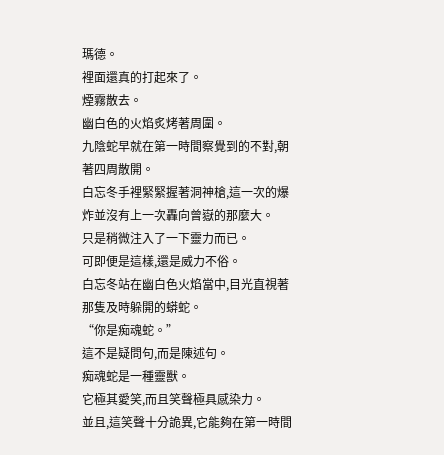瑪德。
裡面還真的打起來了。
煙霧散去。
幽白色的火焰炙烤著周圍。
九陰蛇早就在第一時間察覺到的不對,朝著四周散開。
白忘冬手裡緊緊握著洞神槍,這一次的爆炸並沒有上一次轟向曾嶽的那麼大。
只是稍微注入了一下靈力而已。
可即便是這樣,還是威力不俗。
白忘冬站在幽白色火焰當中,目光直視著那隻及時躲開的蟒蛇。
“你是痴魂蛇。”
這不是疑問句,而是陳述句。
痴魂蛇是一種靈獸。
它極其愛笑,而且笑聲極具感染力。
並且,這笑聲十分詭異,它能夠在第一時間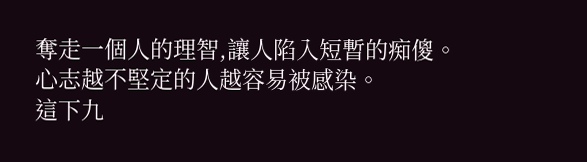奪走一個人的理智,讓人陷入短暫的痴傻。
心志越不堅定的人越容易被感染。
這下九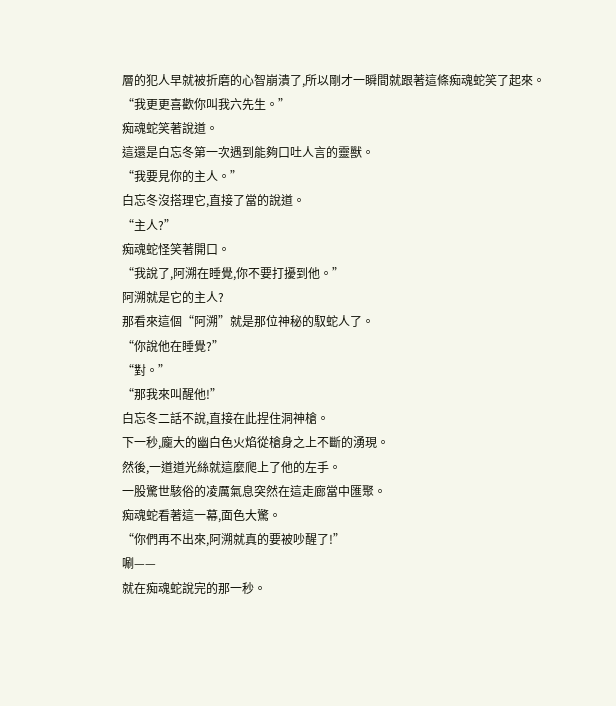層的犯人早就被折磨的心智崩潰了,所以剛才一瞬間就跟著這條痴魂蛇笑了起來。
“我更更喜歡你叫我六先生。”
痴魂蛇笑著說道。
這還是白忘冬第一次遇到能夠口吐人言的靈獸。
“我要見你的主人。”
白忘冬沒搭理它,直接了當的說道。
“主人?”
痴魂蛇怪笑著開口。
“我說了,阿溯在睡覺,你不要打擾到他。”
阿溯就是它的主人?
那看來這個“阿溯”就是那位神秘的馭蛇人了。
“你說他在睡覺?”
“對。”
“那我來叫醒他!”
白忘冬二話不說,直接在此捏住洞神槍。
下一秒,龐大的幽白色火焰從槍身之上不斷的湧現。
然後,一道道光絲就這麼爬上了他的左手。
一股驚世駭俗的凌厲氣息突然在這走廊當中匯聚。
痴魂蛇看著這一幕,面色大驚。
“你們再不出來,阿溯就真的要被吵醒了!”
唰——
就在痴魂蛇說完的那一秒。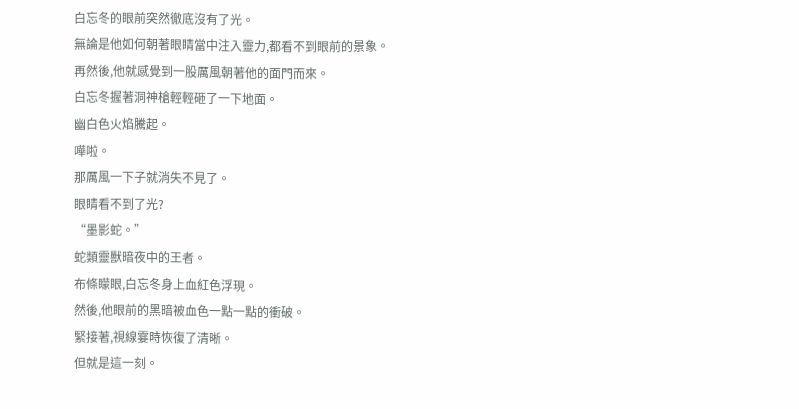白忘冬的眼前突然徹底沒有了光。
無論是他如何朝著眼睛當中注入靈力,都看不到眼前的景象。
再然後,他就感覺到一股厲風朝著他的面門而來。
白忘冬握著洞神槍輕輕砸了一下地面。
幽白色火焰騰起。
嘩啦。
那厲風一下子就消失不見了。
眼睛看不到了光?
“墨影蛇。”
蛇類靈獸暗夜中的王者。
布條矇眼,白忘冬身上血紅色浮現。
然後,他眼前的黑暗被血色一點一點的衝破。
緊接著,視線霎時恢復了清晰。
但就是這一刻。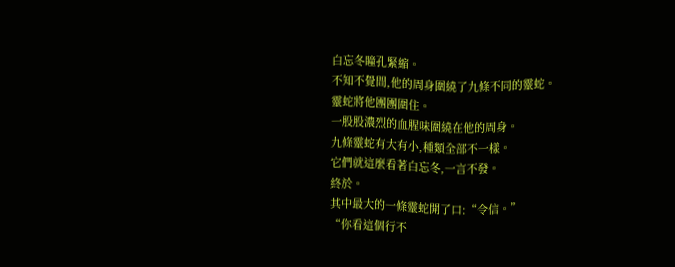白忘冬瞳孔緊縮。
不知不覺間,他的周身圍繞了九條不同的靈蛇。
靈蛇將他團團圍住。
一股股濃烈的血腥味圍繞在他的周身。
九條靈蛇有大有小,種類全部不一樣。
它們就這麼看著白忘冬,一言不發。
終於。
其中最大的一條靈蛇開了口:“令信。”
“你看這個行不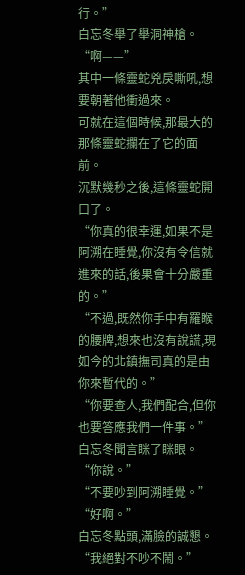行。”
白忘冬舉了舉洞神槍。
“啊——”
其中一條靈蛇兇戾嘶吼,想要朝著他衝過來。
可就在這個時候,那最大的那條靈蛇攔在了它的面前。
沉默幾秒之後,這條靈蛇開口了。
“你真的很幸運,如果不是阿溯在睡覺,你沒有令信就進來的話,後果會十分嚴重的。”
“不過,既然你手中有羅睺的腰牌,想來也沒有說謊,現如今的北鎮撫司真的是由你來暫代的。”
“你要查人,我們配合,但你也要答應我們一件事。”
白忘冬聞言眯了眯眼。
“你說。”
“不要吵到阿溯睡覺。”
“好啊。”
白忘冬點頭,滿臉的誠懇。
“我絕對不吵不鬧。”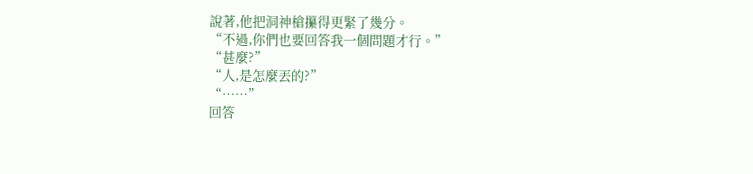說著,他把洞神槍攥得更緊了幾分。
“不過,你們也要回答我一個問題才行。”
“甚麼?”
“人,是怎麼丟的?”
“……”
回答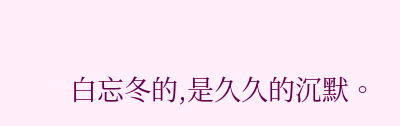白忘冬的,是久久的沉默。